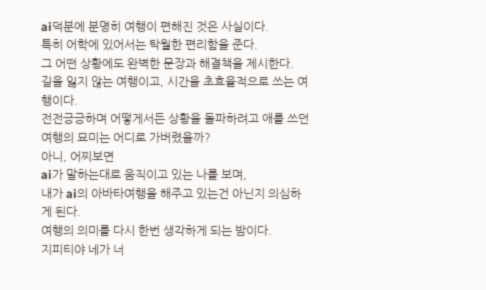ai덕분에 분명히 여행이 편해진 것은 사실이다.
특히 어학에 있어서는 탁월한 편리함을 준다.
그 어떤 상황에도 완벽한 문장과 해결책을 제시한다.
길을 잃지 않는 여행이고, 시간을 초효율적으로 쓰는 여행이다.
전전긍긍하며 어떻게서든 상황을 돌파하려고 애를 쓰던
여행의 묘미는 어디로 가버렸을까?
아니, 어찌보면
ai가 말하는대로 움직이고 있는 나를 보며,
내가 ai의 아바타여행을 해주고 있는건 아닌지 의심하게 된다.
여행의 의미를 다시 한번 생각하게 되는 밤이다.
지피티야 네가 너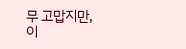무 고맙지만,
이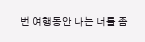번 여행동안 나는 너를 좀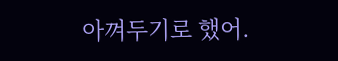아껴두기로 했어.